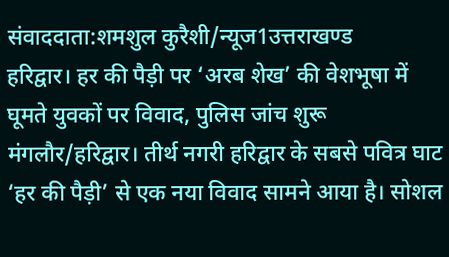संवाददाता:शमशुल कुरैशी/न्यूज1उत्तराखण्ड
हरिद्वार। हर की पैड़ी पर ‘अरब शेख’ की वेशभूषा में घूमते युवकों पर विवाद, पुलिस जांच शुरू
मंगलौर/हरिद्वार। तीर्थ नगरी हरिद्वार के सबसे पवित्र घाट ‘हर की पैड़ी’ से एक नया विवाद सामने आया है। सोशल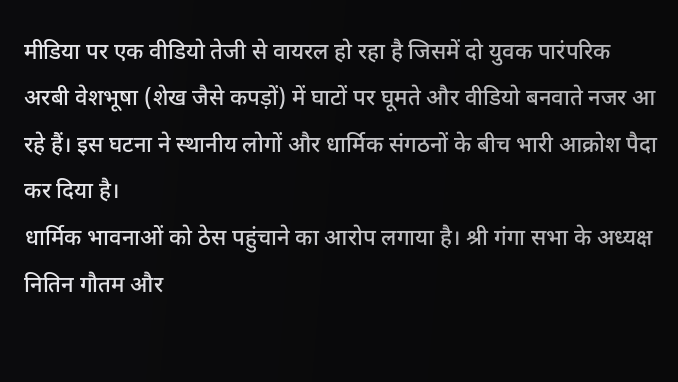मीडिया पर एक वीडियो तेजी से वायरल हो रहा है जिसमें दो युवक पारंपरिक अरबी वेशभूषा (शेख जैसे कपड़ों) में घाटों पर घूमते और वीडियो बनवाते नजर आ रहे हैं। इस घटना ने स्थानीय लोगों और धार्मिक संगठनों के बीच भारी आक्रोश पैदा कर दिया है।
धार्मिक भावनाओं को ठेस पहुंचाने का आरोप लगाया है। श्री गंगा सभा के अध्यक्ष नितिन गौतम और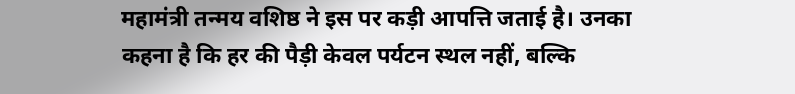महामंत्री तन्मय वशिष्ठ ने इस पर कड़ी आपत्ति जताई है। उनका कहना है कि हर की पैड़ी केवल पर्यटन स्थल नहीं, बल्कि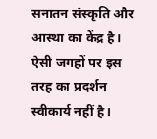सनातन संस्कृति और आस्था का केंद्र है। ऐसी जगहों पर इस तरह का प्रदर्शन स्वीकार्य नहीं है।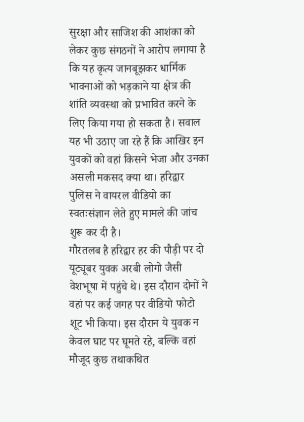सुरक्षा और साजिश की आशंका को लेकर कुछ संगठनों ने आरोप लगाया है कि यह कृत्य जानबूझकर धार्मिक भावनाओं को भड़काने या क्षेत्र की शांति व्यवस्था को प्रभावित करने के लिए किया गया हो सकता है। सवाल यह भी उठाए जा रहे हैं कि आखिर इन युवकों को वहां किसने भेजा और उनका असली मकसद क्या था। हरिद्वार पुलिस ने वायरल वीडियो का स्वतःसंज्ञान लेते हुए मामले की जांच शुरू कर दी है।
गौरतलब है हरिद्वार हर की पौड़ी पर दो यूट्यूबर युवक अरबी लोगो जैसी वेशभूषा में पहुंचे थे। इस दौरान दोनों ने वहां पर कई जगह पर वीडियो फोटो शूट भी किया। इस दौरान ये युवक न केवल घाट पर घूमते रहे, बल्कि वहां मौजूद कुछ तथाकथित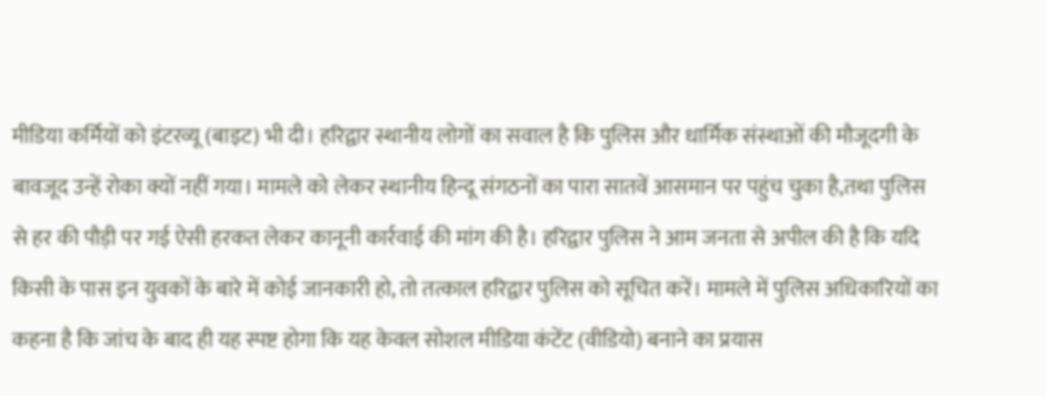मीडिया कर्मियों को इंटरव्यू (बाइट) भी दी। हरिद्वार स्थानीय लोगों का सवाल है कि पुलिस और धार्मिक संस्थाओं की मौजूदगी के बावजूद उन्हें रोका क्यों नहीं गया। मामले को लेकर स्थानीय हिन्दू संगठनों का पारा सातवें आसमान पर पहुंच चुका है,तथा पुलिस से हर की पौड़ी पर गई ऐसी हरकत लेकर कानूनी कार्रवाई की मांग की है। हरिद्वार पुलिस ने आम जनता से अपील की है कि यदि किसी के पास इन युवकों के बारे में कोई जानकारी हो, तो तत्काल हरिद्वार पुलिस को सूचित करें। मामले में पुलिस अधिकारियों का कहना है कि जांच के बाद ही यह स्पष्ट होगा कि यह केवल सोशल मीडिया कंटेंट (वीडियो) बनाने का प्रयास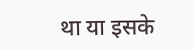था या इसके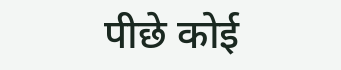पीछे कोई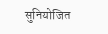सुनियोजित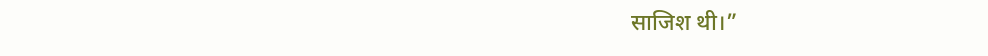साजिश थी।”